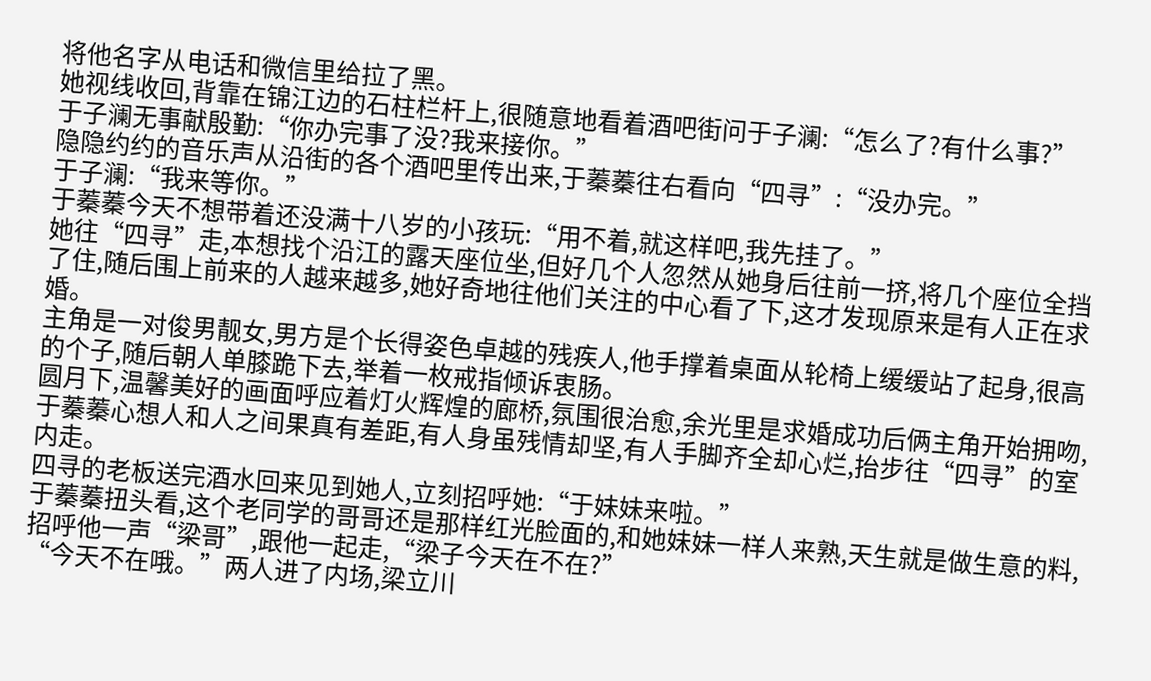将他名字从电话和微信里给拉了黑。
她视线收回,背靠在锦江边的石柱栏杆上,很随意地看着酒吧街问于子澜:“怎么了?有什么事?”
于子澜无事献殷勤:“你办完事了没?我来接你。”
隐隐约约的音乐声从沿街的各个酒吧里传出来,于蓁蓁往右看向“四寻”:“没办完。”
于子澜:“我来等你。”
于蓁蓁今天不想带着还没满十八岁的小孩玩:“用不着,就这样吧,我先挂了。”
她往“四寻”走,本想找个沿江的露天座位坐,但好几个人忽然从她身后往前一挤,将几个座位全挡了住,随后围上前来的人越来越多,她好奇地往他们关注的中心看了下,这才发现原来是有人正在求婚。
主角是一对俊男靓女,男方是个长得姿色卓越的残疾人,他手撑着桌面从轮椅上缓缓站了起身,很高的个子,随后朝人单膝跪下去,举着一枚戒指倾诉衷肠。
圆月下,温馨美好的画面呼应着灯火辉煌的廊桥,氛围很治愈,余光里是求婚成功后俩主角开始拥吻,于蓁蓁心想人和人之间果真有差距,有人身虽残情却坚,有人手脚齐全却心烂,抬步往“四寻”的室内走。
四寻的老板送完酒水回来见到她人,立刻招呼她:“于妹妹来啦。”
于蓁蓁扭头看,这个老同学的哥哥还是那样红光脸面的,和她妹妹一样人来熟,天生就是做生意的料,招呼他一声“梁哥”,跟他一起走,“梁子今天在不在?”
“今天不在哦。”两人进了内场,梁立川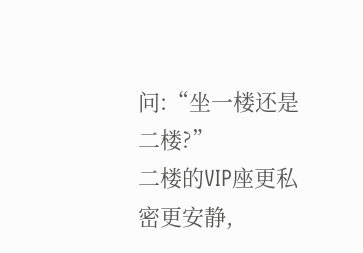问:“坐一楼还是二楼?”
二楼的VIP座更私密更安静,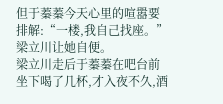但于蓁蓁今天心里的喧嚣要排解:“一楼,我自己找座。”
梁立川让她自便。
梁立川走后于蓁蓁在吧台前坐下喝了几杯,才入夜不久,酒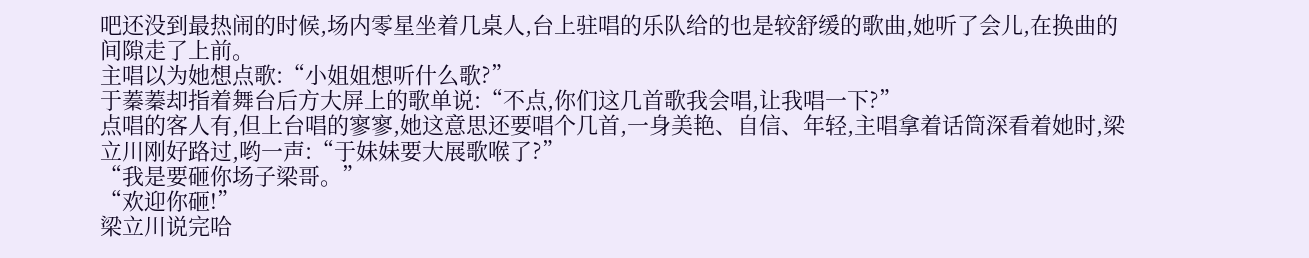吧还没到最热闹的时候,场内零星坐着几桌人,台上驻唱的乐队给的也是较舒缓的歌曲,她听了会儿,在换曲的间隙走了上前。
主唱以为她想点歌:“小姐姐想听什么歌?”
于蓁蓁却指着舞台后方大屏上的歌单说:“不点,你们这几首歌我会唱,让我唱一下?”
点唱的客人有,但上台唱的寥寥,她这意思还要唱个几首,一身美艳、自信、年轻,主唱拿着话筒深看着她时,梁立川刚好路过,哟一声:“于妹妹要大展歌喉了?”
“我是要砸你场子梁哥。”
“欢迎你砸!”
梁立川说完哈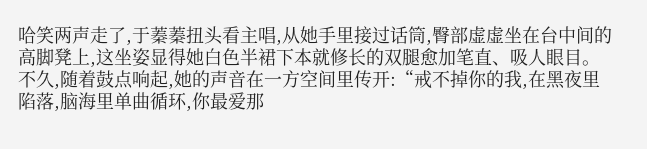哈笑两声走了,于蓁蓁扭头看主唱,从她手里接过话筒,臀部虚虚坐在台中间的高脚凳上,这坐姿显得她白色半裙下本就修长的双腿愈加笔直、吸人眼目。
不久,随着鼓点响起,她的声音在一方空间里传开:“戒不掉你的我,在黑夜里陷落,脑海里单曲循环,你最爱那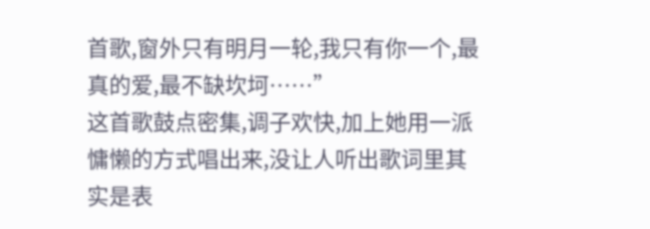首歌,窗外只有明月一轮,我只有你一个,最真的爱,最不缺坎坷……”
这首歌鼓点密集,调子欢快,加上她用一派慵懒的方式唱出来,没让人听出歌词里其实是表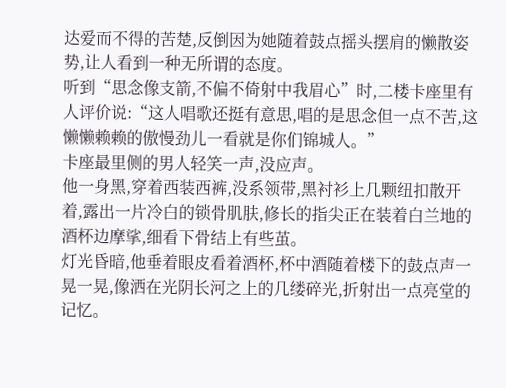达爱而不得的苦楚,反倒因为她随着鼓点摇头摆肩的懒散姿势,让人看到一种无所谓的态度。
听到“思念像支箭,不偏不倚射中我眉心”时,二楼卡座里有人评价说:“这人唱歌还挺有意思,唱的是思念但一点不苦,这懒懒赖赖的傲慢劲儿一看就是你们锦城人。”
卡座最里侧的男人轻笑一声,没应声。
他一身黑,穿着西装西裤,没系领带,黑衬衫上几颗纽扣散开着,露出一片冷白的锁骨肌肤,修长的指尖正在装着白兰地的酒杯边摩挲,细看下骨结上有些茧。
灯光昏暗,他垂着眼皮看着酒杯,杯中酒随着楼下的鼓点声一晃一晃,像洒在光阴长河之上的几缕碎光,折射出一点亮堂的记忆。